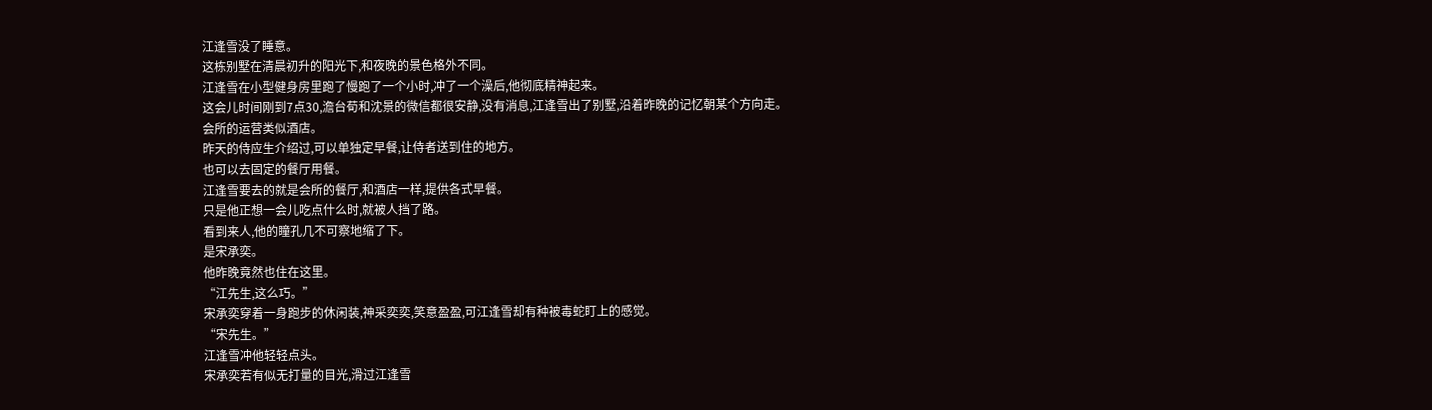江逢雪没了睡意。
这栋别墅在清晨初升的阳光下,和夜晚的景色格外不同。
江逢雪在小型健身房里跑了慢跑了一个小时,冲了一个澡后,他彻底精神起来。
这会儿时间刚到7点30,澹台荀和沈景的微信都很安静,没有消息,江逢雪出了别墅,沿着昨晚的记忆朝某个方向走。
会所的运营类似酒店。
昨天的侍应生介绍过,可以单独定早餐,让侍者送到住的地方。
也可以去固定的餐厅用餐。
江逢雪要去的就是会所的餐厅,和酒店一样,提供各式早餐。
只是他正想一会儿吃点什么时,就被人挡了路。
看到来人,他的瞳孔几不可察地缩了下。
是宋承奕。
他昨晚竟然也住在这里。
“江先生,这么巧。”
宋承奕穿着一身跑步的休闲装,神采奕奕,笑意盈盈,可江逢雪却有种被毒蛇盯上的感觉。
“宋先生。”
江逢雪冲他轻轻点头。
宋承奕若有似无打量的目光,滑过江逢雪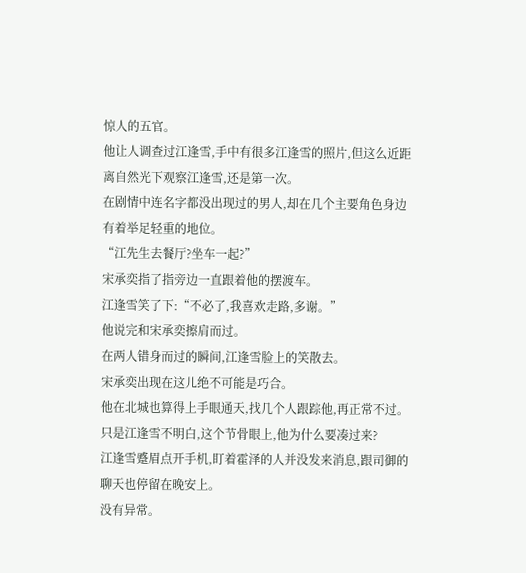惊人的五官。
他让人调查过江逢雪,手中有很多江逢雪的照片,但这么近距离自然光下观察江逢雪,还是第一次。
在剧情中连名字都没出现过的男人,却在几个主要角色身边有着举足轻重的地位。
“江先生去餐厅?坐车一起?”
宋承奕指了指旁边一直跟着他的摆渡车。
江逢雪笑了下:“不必了,我喜欢走路,多谢。”
他说完和宋承奕擦肩而过。
在两人错身而过的瞬间,江逢雪脸上的笑散去。
宋承奕出现在这儿绝不可能是巧合。
他在北城也算得上手眼通天,找几个人跟踪他,再正常不过。
只是江逢雪不明白,这个节骨眼上,他为什么要凑过来?
江逢雪蹙眉点开手机,盯着霍泽的人并没发来消息,跟司御的聊天也停留在晚安上。
没有异常。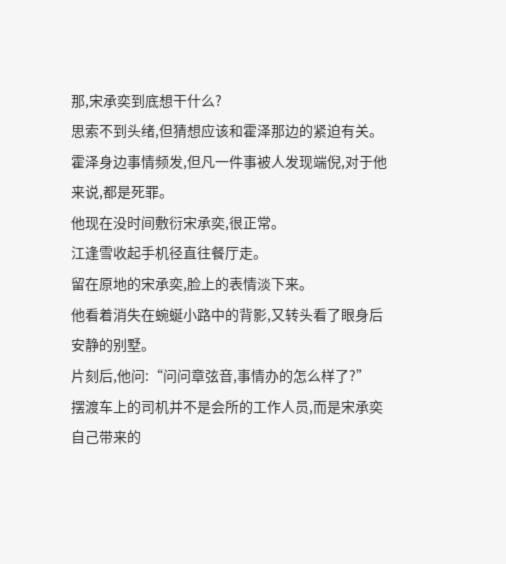那,宋承奕到底想干什么?
思索不到头绪,但猜想应该和霍泽那边的紧迫有关。
霍泽身边事情频发,但凡一件事被人发现端倪,对于他来说,都是死罪。
他现在没时间敷衍宋承奕,很正常。
江逢雪收起手机径直往餐厅走。
留在原地的宋承奕,脸上的表情淡下来。
他看着消失在蜿蜒小路中的背影,又转头看了眼身后安静的别墅。
片刻后,他问:“问问章弦音,事情办的怎么样了?”
摆渡车上的司机并不是会所的工作人员,而是宋承奕自己带来的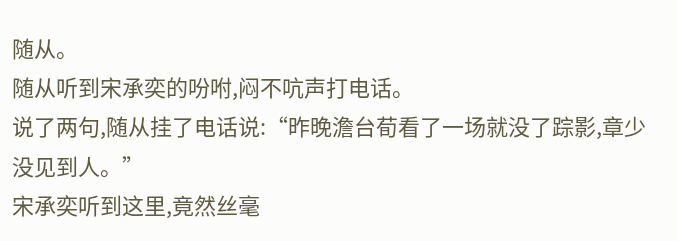随从。
随从听到宋承奕的吩咐,闷不吭声打电话。
说了两句,随从挂了电话说:“昨晚澹台荀看了一场就没了踪影,章少没见到人。”
宋承奕听到这里,竟然丝毫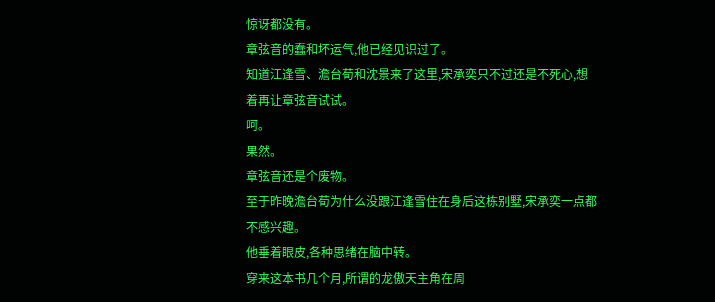惊讶都没有。
章弦音的蠢和坏运气,他已经见识过了。
知道江逢雪、澹台荀和沈景来了这里,宋承奕只不过还是不死心,想着再让章弦音试试。
呵。
果然。
章弦音还是个废物。
至于昨晚澹台荀为什么没跟江逢雪住在身后这栋别墅,宋承奕一点都不感兴趣。
他垂着眼皮,各种思绪在脑中转。
穿来这本书几个月,所谓的龙傲天主角在周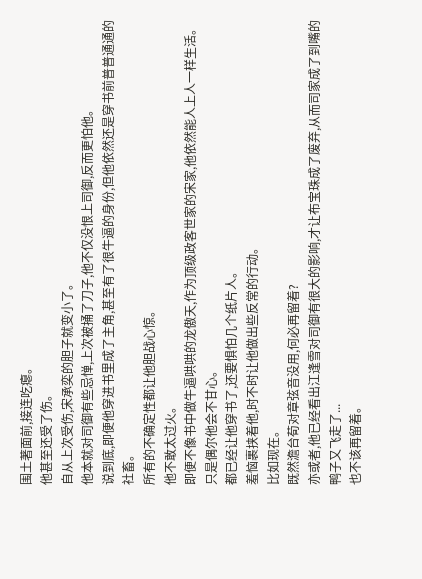围土著面前,接连吃瘪。
他甚至还受了伤。
自从上次受伤,宋承奕的胆子就变小了。
他本就对司御有些忌惮,上次被捅了刀子,他不仅没恨上司御,反而更怕他。
说到底,即便他穿进书里成了主角,甚至有了很牛逼的身份,但他依然还是穿书前普普通通的社畜。
所有的不确定性都让他胆战心惊。
他不敢太过火。
即便不像书中做牛逼哄哄的龙傲天,作为顶级政客世家的宋家,他依然能人上人一样生活。
只是偶尔他会不甘心。
都已经让他穿书了,还要惧怕几个纸片人。
羞恼裹挟着他,时不时让他做出些反常的行动。
比如现在。
既然澹台荀对章弦音没用,何必再留着?
亦或者,他已经看出江逢雪对司御有很大的影响,才让布宝珠成了废弃,从而司家成了到嘴的鸭子又飞走了...
也不该再留着。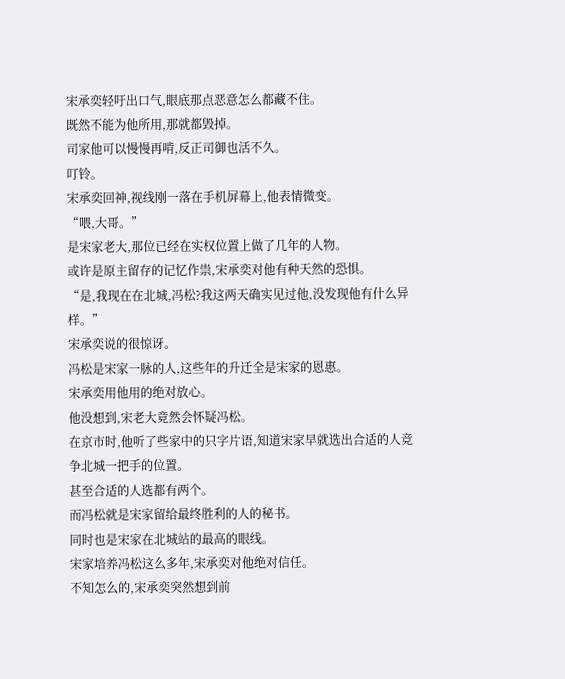宋承奕轻吁出口气,眼底那点恶意怎么都藏不住。
既然不能为他所用,那就都毁掉。
司家他可以慢慢再啃,反正司御也活不久。
叮铃。
宋承奕回神,视线刚一落在手机屏幕上,他表情微变。
“喂,大哥。”
是宋家老大,那位已经在实权位置上做了几年的人物。
或许是原主留存的记忆作祟,宋承奕对他有种天然的恐惧。
“是,我现在在北城,冯松?我这两天确实见过他,没发现他有什么异样。”
宋承奕说的很惊讶。
冯松是宋家一脉的人,这些年的升迁全是宋家的恩惠。
宋承奕用他用的绝对放心。
他没想到,宋老大竟然会怀疑冯松。
在京市时,他听了些家中的只字片语,知道宋家早就选出合适的人竞争北城一把手的位置。
甚至合适的人选都有两个。
而冯松就是宋家留给最终胜利的人的秘书。
同时也是宋家在北城站的最高的眼线。
宋家培养冯松这么多年,宋承奕对他绝对信任。
不知怎么的,宋承奕突然想到前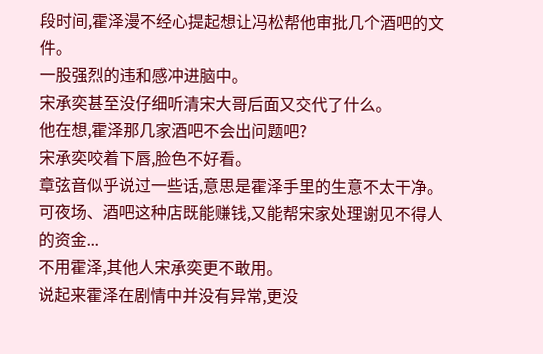段时间,霍泽漫不经心提起想让冯松帮他审批几个酒吧的文件。
一股强烈的违和感冲进脑中。
宋承奕甚至没仔细听清宋大哥后面又交代了什么。
他在想,霍泽那几家酒吧不会出问题吧?
宋承奕咬着下唇,脸色不好看。
章弦音似乎说过一些话,意思是霍泽手里的生意不太干净。
可夜场、酒吧这种店既能赚钱,又能帮宋家处理谢见不得人的资金...
不用霍泽,其他人宋承奕更不敢用。
说起来霍泽在剧情中并没有异常,更没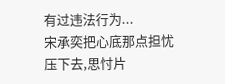有过违法行为...
宋承奕把心底那点担忧压下去,思忖片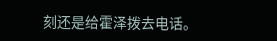刻还是给霍泽拨去电话。